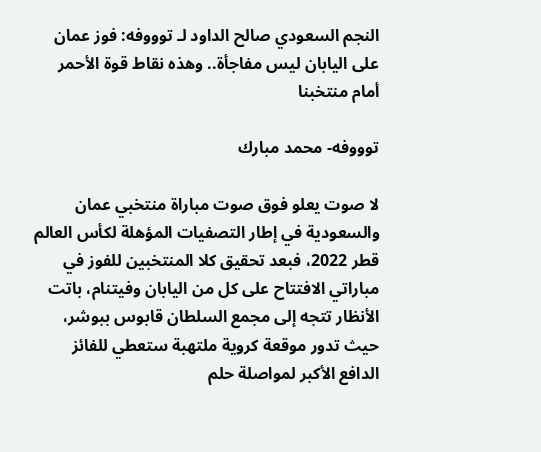النجم السعودي صالح الداود لـ توووفه: فوز عمان على اليابان ليس مفاجأة.. وهذه نقاط قوة الأحمر أمام منتخبنا

توووفه- محمد مبارك

لا صوت يعلو فوق صوت مباراة منتخبي عمان والسعودية في إطار التصفيات المؤهلة لكأس العالم قطر 2022، فبعد تحقيق كلا المنتخبين للفوز في مباراتي الافتتاح على كل من اليابان وفيتنام، باتت الأنظار تتجه إلى مجمع السلطان قابوس ببوشر، حيث تدور موقعة كروية ملتهبة ستعطي للفائز الدافع الأكبر لمواصلة حلم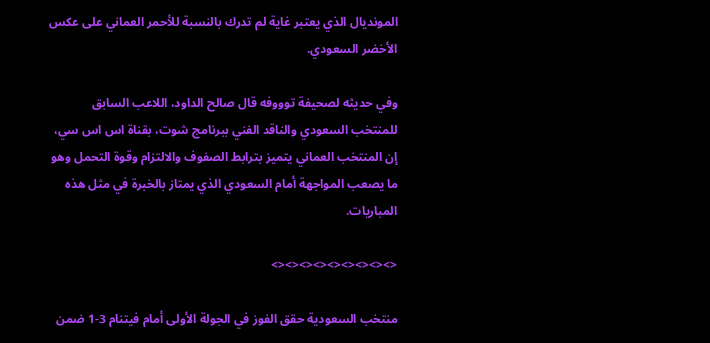المونديال الذي يعتبر غاية لم تدرك بالنسبة للأحمر العماني على عكس الأخضر السعودي.

وفي حديثه لصحيفة توووفه قال صالح الداود، اللاعب السابق للمنتخب السعودي والناقد الفني ببرنامج شوت، بقناة اس اس سي، إن المنتخب العماني يتميز بترابط الصفوف والالتزام وقوة التحمل وهو ما يصعب المواجهة أمام السعودي الذي يمتاز بالخبرة في مثل هذه المباريات.

<><><><><><><><><>

منتخب السعودية حقق الفوز في الجولة الأولى أمام فيتنام 3-1 ضمن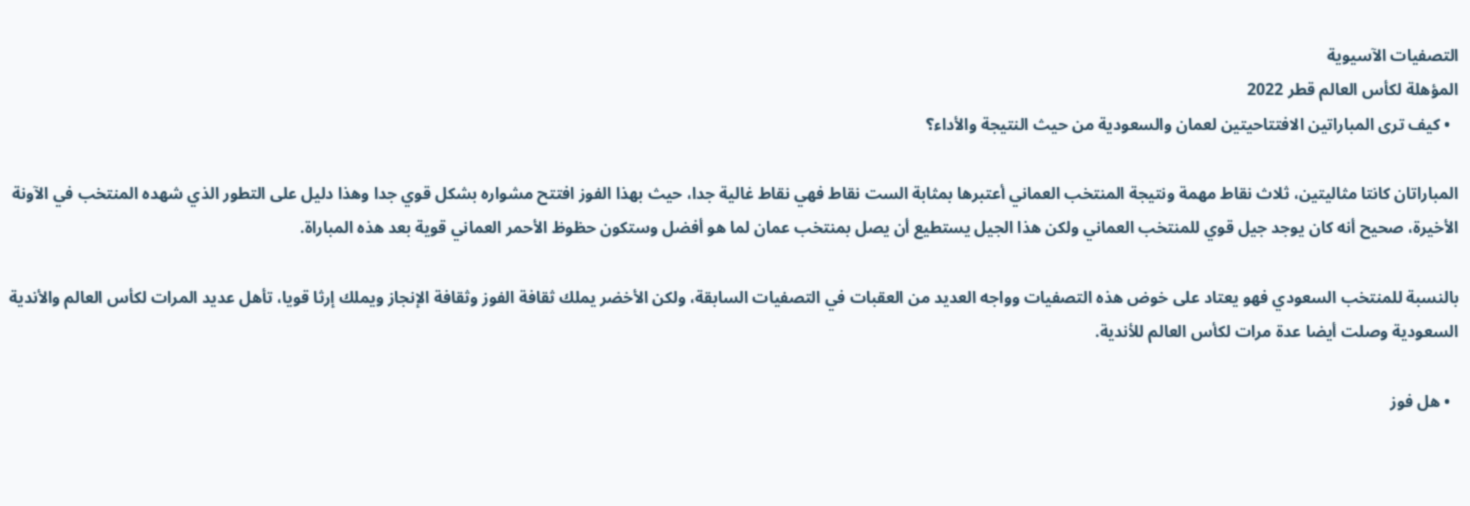التصفيات الآسيوية
المؤهلة لكأس العالم قطر 2022
  • كيف ترى المباراتين الافتتاحيتين لعمان والسعودية من حيث النتيجة والأداء؟

المباراتان كانتا مثاليتين، ثلاث نقاط مهمة ونتيجة المنتخب العماني أعتبرها بمثابة الست نقاط فهي نقاط غالية جدا، حيث بهذا الفوز افتتح مشواره بشكل قوي جدا وهذا دليل على التطور الذي شهده المنتخب في الآونة الأخيرة، صحيح أنه كان يوجد جيل قوي للمنتخب العماني ولكن هذا الجيل يستطيع أن يصل بمنتخب عمان لما هو أفضل وستكون حظوظ الأحمر العماني قوية بعد هذه المباراة.

بالنسبة للمنتخب السعودي فهو يعتاد على خوض هذه التصفيات وواجه العديد من العقبات في التصفيات السابقة، ولكن الأخضر يملك ثقافة الفوز وثقافة الإنجاز ويملك إرثا قويا، تأهل عديد المرات لكأس العالم والأندية السعودية وصلت أيضا عدة مرات لكأس العالم للأندية.

  • هل فوز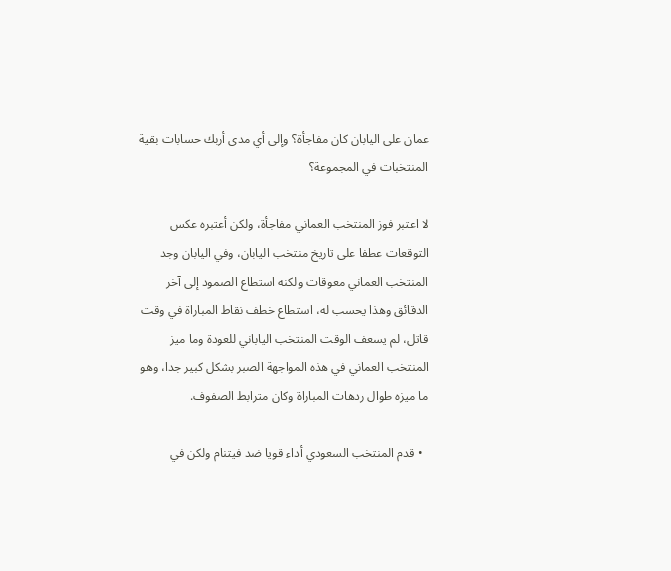عمان على اليابان كان مفاجأة؟ وإلى أي مدى أربك حسابات بقية المنتخبات في المجموعة؟

لا اعتبر فوز المنتخب العماني مفاجأة، ولكن أعتبره عكس التوقعات عطفا على تاريخ منتخب اليابان، وفي اليابان وجد المنتخب العماني معوقات ولكنه استطاع الصمود إلى آخر الدقائق وهذا يحسب له، استطاع خطف نقاط المباراة في وقت قاتل، لم يسعف الوقت المنتخب الياباني للعودة وما ميز المنتخب العماني في هذه المواجهة الصبر بشكل كبير جدا، وهو ما ميزه طوال ردهات المباراة وكان مترابط الصفوف.

  • قدم المنتخب السعودي أداء قويا ضد فيتنام ولكن في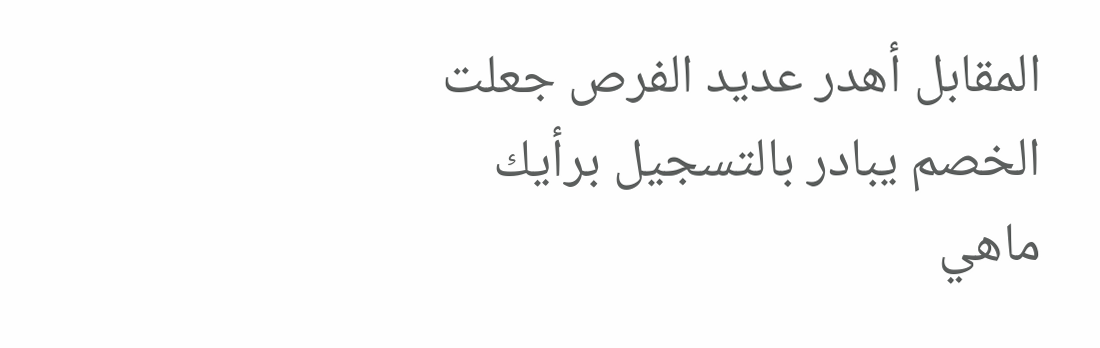المقابل أهدر عديد الفرص جعلت الخصم يبادر بالتسجيل برأيك ماهي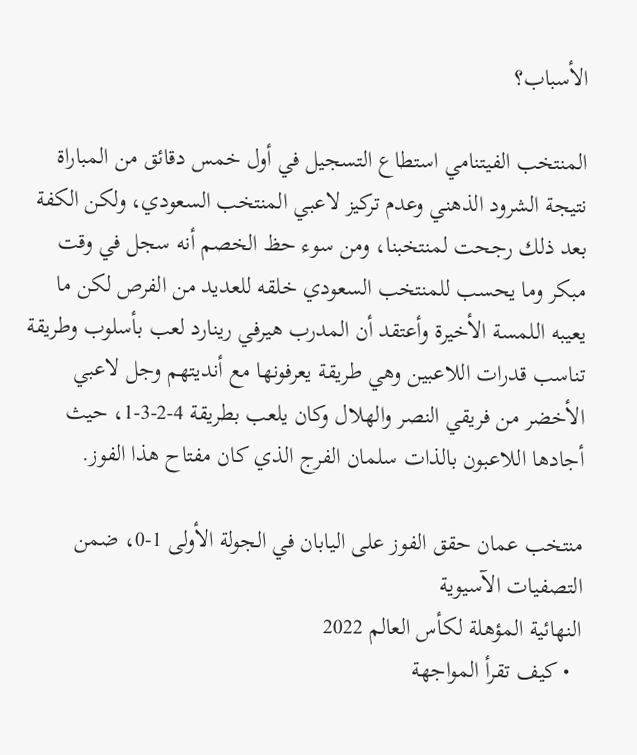الأسباب؟

المنتخب الفيتنامي استطاع التسجيل في أول خمس دقائق من المباراة نتيجة الشرود الذهني وعدم تركيز لاعبي المنتخب السعودي، ولكن الكفة بعد ذلك رجحت لمنتخبنا، ومن سوء حظ الخصم أنه سجل في وقت مبكر وما يحسب للمنتخب السعودي خلقه للعديد من الفرص لكن ما يعيبه اللمسة الأخيرة وأعتقد أن المدرب هيرفي رينارد لعب بأسلوب وطريقة تناسب قدرات اللاعبين وهي طريقة يعرفونها مع أنديتهم وجل لاعبي الأخضر من فريقي النصر والهلال وكان يلعب بطريقة 4-2-3-1، حيث أجادها اللاعبون بالذات سلمان الفرج الذي كان مفتاح هذا الفوز.

منتخب عمان حقق الفوز على اليابان في الجولة الأولى 1-0، ضمن التصفيات الآسيوية
النهائية المؤهلة لكأس العالم 2022
  • كيف تقرأ المواجهة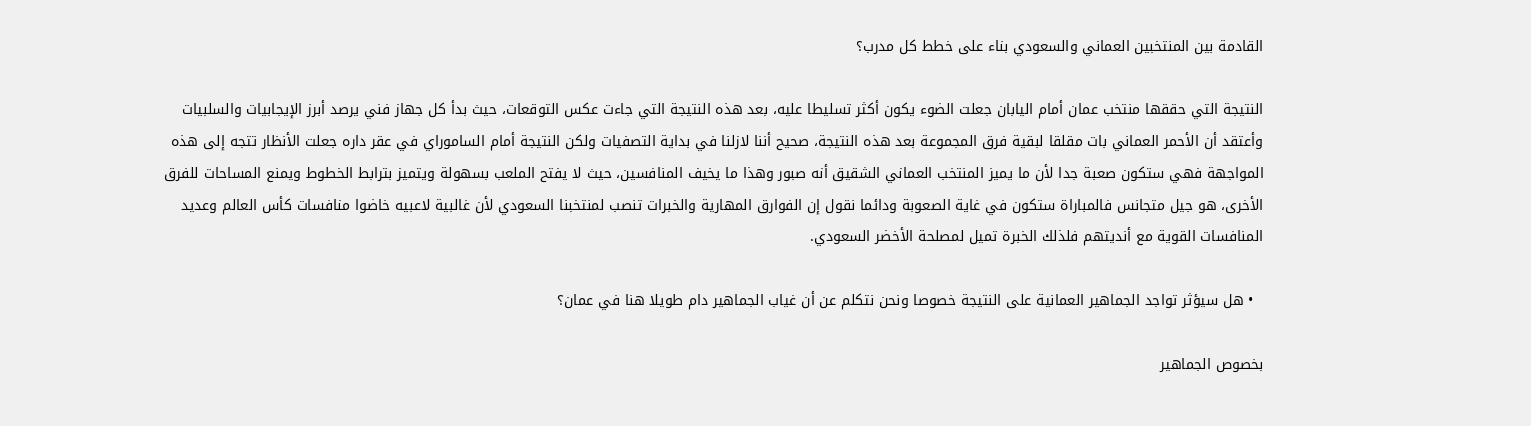القادمة بين المنتخبين العماني والسعودي بناء على خطط كل مدرب؟

النتيجة التي حققها منتخب عمان أمام اليابان جعلت الضوء يكون أكثر تسليطا عليه، بعد هذه النتيجة التي جاءت عكس التوقعات، حيث بدأ كل جهاز فني يرصد أبرز الإيجابيات والسلبيات وأعتقد أن الأحمر العماني بات مقلقا لبقية فرق المجموعة بعد هذه النتيجة، صحيح أننا لازلنا في بداية التصفيات ولكن النتيجة أمام الساموراي في عقر داره جعلت الأنظار تتجه إلى هذه المواجهة فهي ستكون صعبة جدا لأن ما يميز المنتخب العماني الشقيق أنه صبور وهذا ما يخيف المنافسين، حيث لا يفتح الملعب بسهولة ويتميز بترابط الخطوط ويمنع المساحات للفرق الأخرى، هو جيل متجانس فالمباراة ستكون في غاية الصعوبة ودائما نقول إن الفوارق المهارية والخبرات تنصب لمنتخبنا السعودي لأن غالبية لاعبيه خاضوا منافسات كأس العالم وعديد المنافسات القوية مع أنديتهم فلذلك الخبرة تميل لمصلحة الأخضر السعودي.

  • هل سيؤثر تواجد الجماهير العمانية على النتيجة خصوصا ونحن نتكلم عن أن غياب الجماهير دام طويلا هنا في عمان؟

بخصوص الجماهير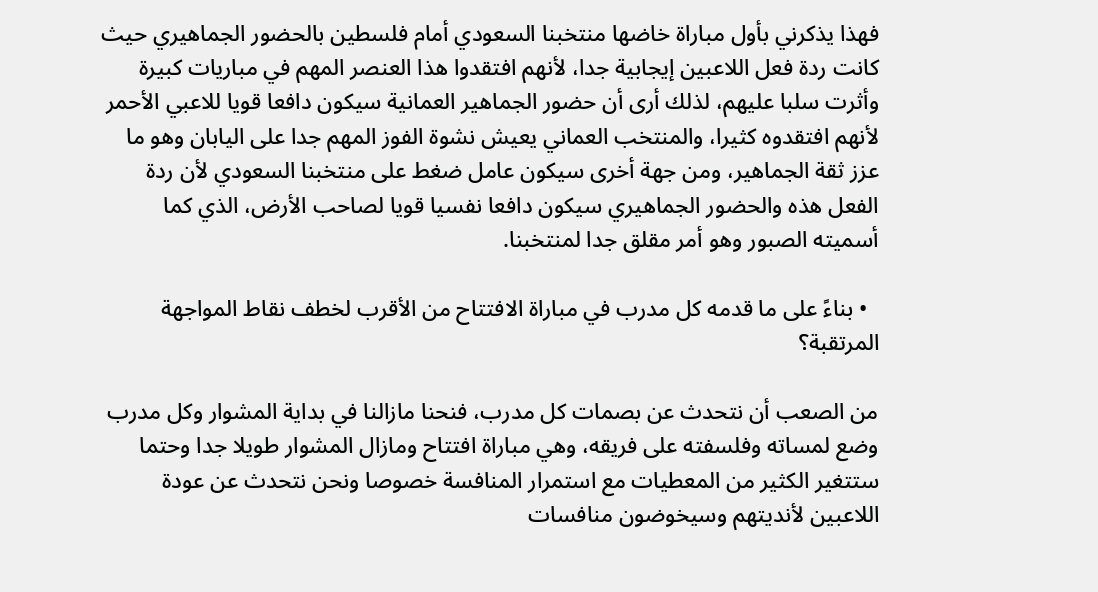فهذا يذكرني بأول مباراة خاضها منتخبنا السعودي أمام فلسطين بالحضور الجماهيري حيث كانت ردة فعل اللاعبين إيجابية جدا، لأنهم افتقدوا هذا العنصر المهم في مباريات كبيرة وأثرت سلبا عليهم، لذلك أرى أن حضور الجماهير العمانية سيكون دافعا قويا للاعبي الأحمر لأنهم افتقدوه كثيرا، والمنتخب العماني يعيش نشوة الفوز المهم جدا على اليابان وهو ما عزز ثقة الجماهير، ومن جهة أخرى سيكون عامل ضغط على منتخبنا السعودي لأن ردة الفعل هذه والحضور الجماهيري سيكون دافعا نفسيا قويا لصاحب الأرض، الذي كما أسميته الصبور وهو أمر مقلق جدا لمنتخبنا.

  • بناءً على ما قدمه كل مدرب في مباراة الافتتاح من الأقرب لخطف نقاط المواجهة المرتقبة؟

من الصعب أن نتحدث عن بصمات كل مدرب، فنحنا مازالنا في بداية المشوار وكل مدرب وضع لمساته وفلسفته على فريقه، وهي مباراة افتتاح ومازال المشوار طويلا جدا وحتما ستتغير الكثير من المعطيات مع استمرار المنافسة خصوصا ونحن نتحدث عن عودة اللاعبين لأنديتهم وسيخوضون منافسات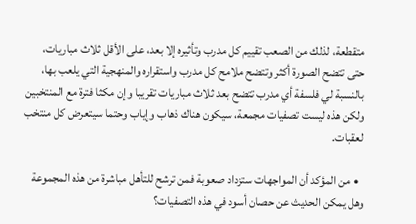متقطعة، لذلك من الصعب تقييم كل مدرب وتأثيره إلا بعد، على الأقل ثلاث مباريات، حتى تتضح الصورة أكثر وتتضح ملامح كل مدرب واستقراره والمنهجية التي يلعب بها، بالنسبة لي فلسفة أي مدرب تتضح بعد ثلاث مباريات تقريبا وإن مكثا فترة مع المنتخبين ولكن هذه ليست تصفيات مجمعة، سيكون هناك ذهاب وإياب وحتما سيتعرض كل منتخب لعقبات.

  • من المؤكد أن المواجهات ستزداد صعوبة فمن ترشح للتأهل مباشرة من هذه المجموعة وهل يمكن الحديث عن حصان أسود في هذه التصفيات؟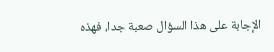الإجابة على هذا السؤال صعبة جدا، فهذه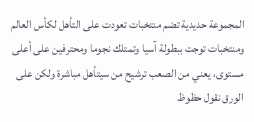المجموعة حديدية تضم منتخبات تعودت على التأهل لكأس العالم ومنتخبات توجت ببطولة آسيا وتمتلك نجوما ومحترفين على أعلى مستوى، يعني من الصعب ترشيح من سيتأهل مباشرة ولكن على الورق نقول حظوظ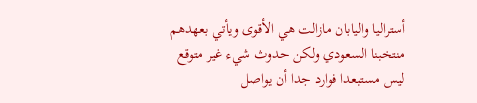أستراليا واليابان مازالت هي الأقوى ويأتي بعهدهم منتخبنا السعودي ولكن حدوث شيء غير متوقع ليس مستبعدا فوارد جدا أن يواصل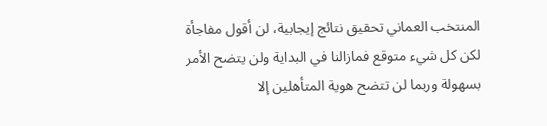المنتخب العماني تحقيق نتائج إيجابية، لن أقول مفاجأة لكن كل شيء متوقع فمازالنا في البداية ولن يتضح الأمر بسهولة وربما لن تتضح هوية المتأهلين إلا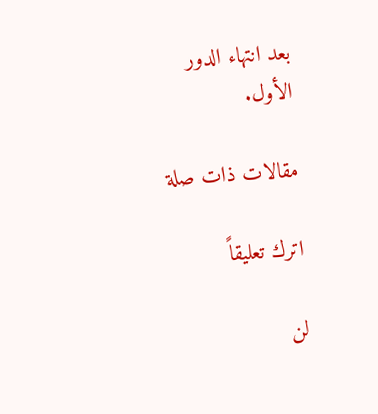بعد انتهاء الدور الأول.

مقالات ذات صلة

اترك تعليقاً

لن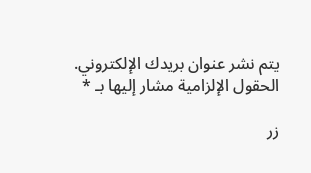يتم نشر عنوان بريدك الإلكتروني. الحقول الإلزامية مشار إليها بـ *

زر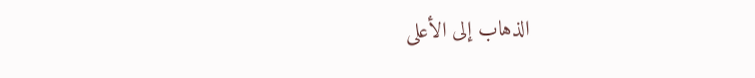الذهاب إلى الأعلى